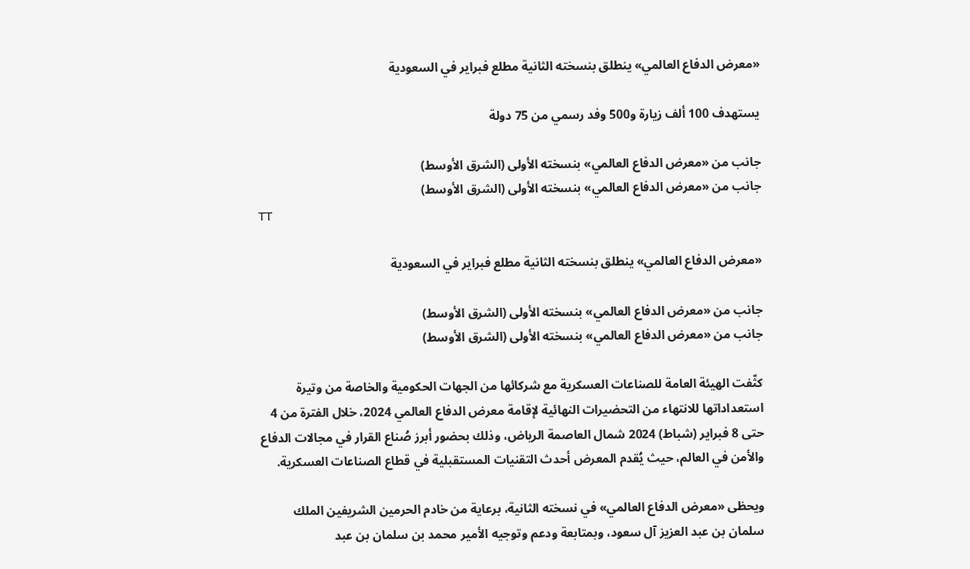«معرض الدفاع العالمي» ينطلق بنسخته الثانية مطلع فبراير في السعودية

يستهدف 100 ألف زيارة و500 وفد رسمي من 75 دولة

جانب من «معرض الدفاع العالمي» بنسخته الأولى (الشرق الأوسط)
جانب من «معرض الدفاع العالمي» بنسخته الأولى (الشرق الأوسط)
TT

«معرض الدفاع العالمي» ينطلق بنسخته الثانية مطلع فبراير في السعودية

جانب من «معرض الدفاع العالمي» بنسخته الأولى (الشرق الأوسط)
جانب من «معرض الدفاع العالمي» بنسخته الأولى (الشرق الأوسط)

كثّفت الهيئة العامة للصناعات العسكرية مع شركائها من الجهات الحكومية والخاصة من وتيرة استعداداتها للانتهاء من التحضيرات النهائية لإقامة معرض الدفاع العالمي 2024، خلال الفترة من 4 حتى 8 فبراير (شباط) 2024 شمال العاصمة الرياض، وذلك بحضور أبرز صُناع القرار في مجالات الدفاع والأمن في العالم، حيث يُقدم المعرض أحدث التقنيات المستقبلية في قطاع الصناعات العسكرية.

ويحظى «معرض الدفاع العالمي» في نسخته الثانية، برعاية من خادم الحرمين الشريفين الملك سلمان بن عبد العزيز آل سعود، وبمتابعة ودعم وتوجيه الأمير محمد بن سلمان بن عبد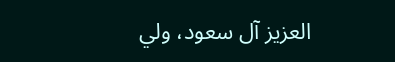العزيز آل سعود، ولي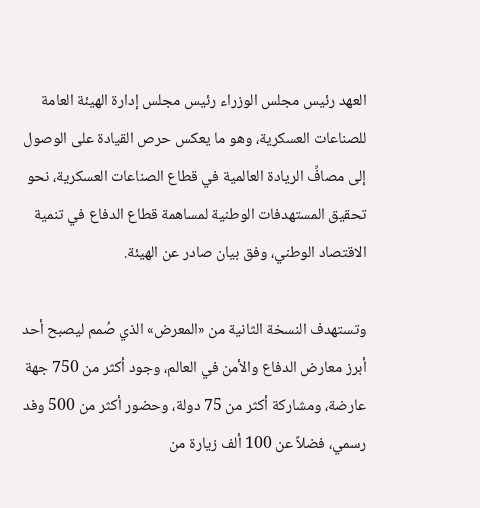العهد رئيس مجلس الوزراء رئيس مجلس إدارة الهيئة العامة للصناعات العسكرية، وهو ما يعكس حرص القيادة على الوصول إلى مصافِّ الريادة العالمية في قطاع الصناعات العسكرية، نحو تحقيق المستهدفات الوطنية لمساهمة قطاع الدفاع في تنمية الاقتصاد الوطني، وفق بيان صادر عن الهيئة.

وتستهدف النسخة الثانية من «المعرض» الذي صُمم ليصبح أحد أبرز معارض الدفاع والأمن في العالم، وجود أكثر من 750 جهة عارضة، ومشاركة أكثر من 75 دولة، وحضور أكثر من 500 وفد رسمي، فضلاً عن 100 ألف زيارة من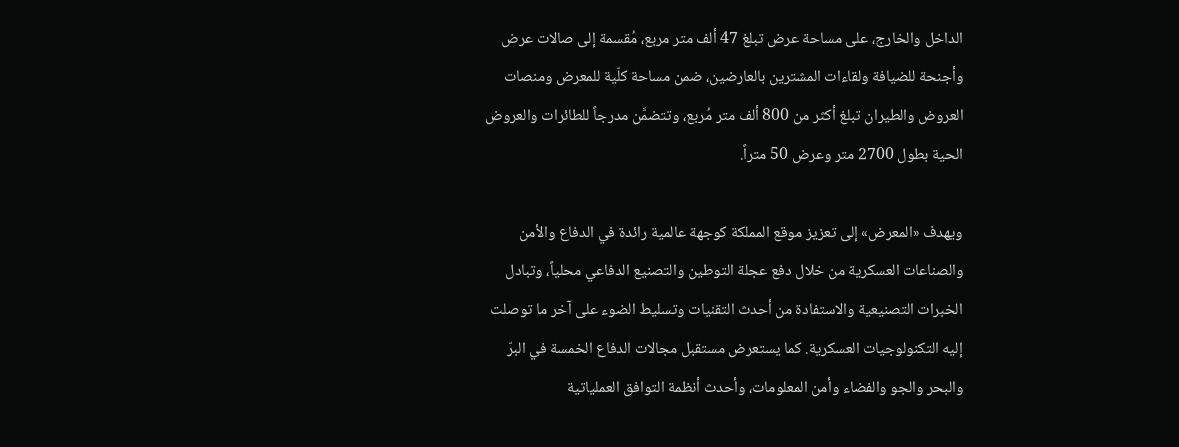الداخل والخارج، على مساحة عرض تبلغ 47 ألف متر مربع، مُقسمة إلى صالات عرض وأجنحة للضيافة ولقاءات المشترين بالعارضين، ضمن مساحة كلّية للمعرض ومنصات العروض والطيران تبلغ أكثر من 800 ألف متر مُربع، وتتضمَّن مدرجاً للطائرات والعروض الحية بطول 2700 متر وعرض 50 متراً.

ويهدف «المعرض» إلى تعزيز موقع المملكة كوجهة عالمية رائدة في الدفاع والأمن والصناعات العسكرية من خلال دفع عجلة التوطين والتصنيع الدفاعي محلياً، وتبادل الخبرات التصنيعية والاستفادة من أحدث التقنيات وتسليط الضوء على آخر ما توصلت إليه التكنولوجيات العسكرية. كما يستعرض مستقبل مجالات الدفاع الخمسة في البرّ والبحر والجو والفضاء وأمن المعلومات، وأحدث أنظمة التوافق العملياتية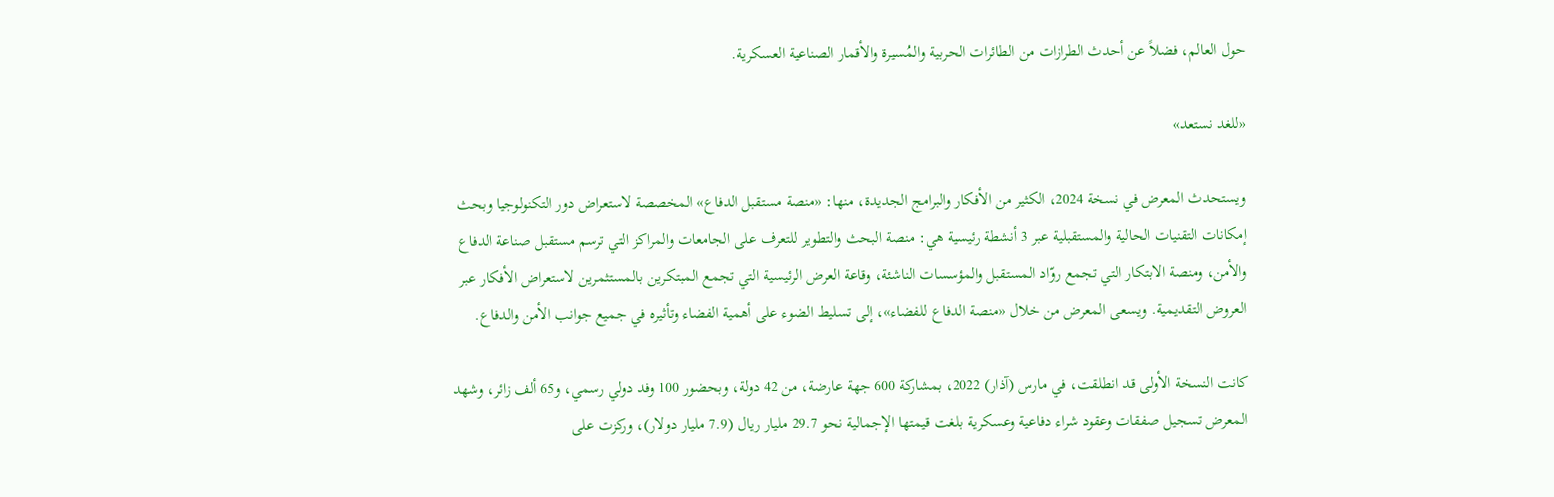حول العالم، فضلاً عن أحدث الطرازات من الطائرات الحربية والمُسيرة والأقمار الصناعية العسكرية.

«للغد نستعد»

ويستحدث المعرض في نسخة 2024، الكثير من الأفكار والبرامج الجديدة، منها: «منصة مستقبل الدفاع» المخصصة لاستعراض دور التكنولوجيا وبحث إمكانات التقنيات الحالية والمستقبلية عبر 3 أنشطة رئيسية هي: منصة البحث والتطوير للتعرف على الجامعات والمراكز التي ترسم مستقبل صناعة الدفاع والأمن، ومنصة الابتكار التي تجمع روّاد المستقبل والمؤسسات الناشئة، وقاعة العرض الرئيسية التي تجمع المبتكرين بالمستثمرين لاستعراض الأفكار عبر العروض التقديمية. ويسعى المعرض من خلال «منصة الدفاع للفضاء»، إلى تسليط الضوء على أهمية الفضاء وتأثيره في جميع جوانب الأمن والدفاع.

كانت النسخة الأولى قد انطلقت، في مارس (آذار) 2022، بمشاركة 600 جهة عارضة، من 42 دولة، وبحضور 100 وفد دولي رسمي، و65 ألف زائر، وشهد المعرض تسجيل صفقات وعقود شراء دفاعية وعسكرية بلغت قيمتها الإجمالية نحو 29.7 مليار ريال (7.9 مليار دولار)، وركزت على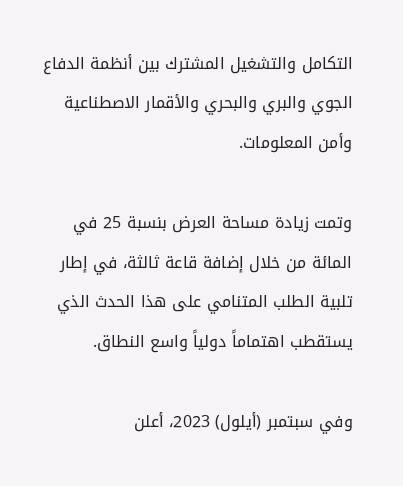التكامل والتشغيل المشترك بين أنظمة الدفاع الجوي والبري والبحري والأقمار الاصطناعية وأمن المعلومات.

وتمت زيادة مساحة العرض بنسبة 25 في المائة من خلال إضافة قاعة ثالثة، في إطار تلبية الطلب المتنامي على هذا الحدث الذي يستقطب اهتماماً دولياً واسع النطاق.

وفي سبتمبر (أيلول) 2023، أعلن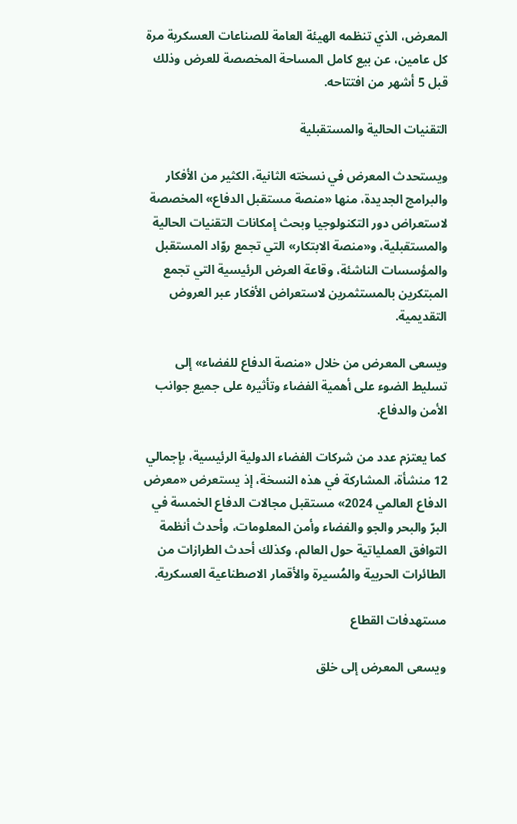المعرض، الذي تنظمه الهيئة العامة للصناعات العسكرية مرة كل عامين، عن بيع كامل المساحة المخصصة للعرض وذلك قبل 5 أشهر من افتتاحه.

التقنيات الحالية والمستقبلية

ويستحدث المعرض في نسخته الثانية، الكثير من الأفكار والبرامج الجديدة، منها «منصة مستقبل الدفاع» المخصصة لاستعراض دور التكنولوجيا وبحث إمكانات التقنيات الحالية والمستقبلية، و«منصة الابتكار» التي تجمع روّاد المستقبل والمؤسسات الناشئة، وقاعة العرض الرئيسية التي تجمع المبتكرين بالمستثمرين لاستعراض الأفكار عبر العروض التقديمية.

ويسعى المعرض من خلال «منصة الدفاع للفضاء» إلى تسليط الضوء على أهمية الفضاء وتأثيره على جميع جوانب الأمن والدفاع.

كما يعتزم عدد من شركات الفضاء الدولية الرئيسية، بإجمالي 12 منشأة، المشاركة في هذه النسخة، إذ يستعرض «معرض الدفاع العالمي 2024» مستقبل مجالات الدفاع الخمسة في البرّ والبحر والجو والفضاء وأمن المعلومات، وأحدث أنظمة التوافق العملياتية حول العالم، وكذلك أحدث الطرازات من الطائرات الحربية والمُسيرة والأقمار الاصطناعية العسكرية.

مستهدفات القطاع

ويسعى المعرض إلى خلق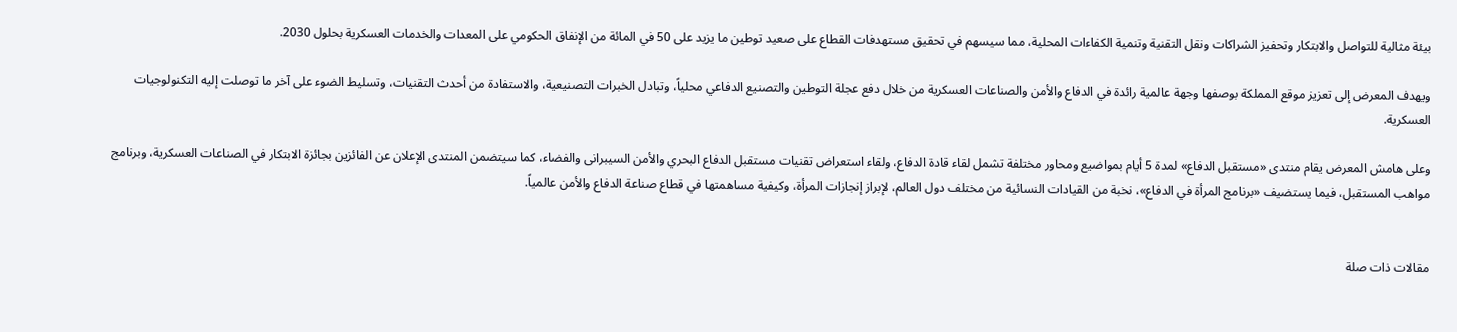بيئة مثالية للتواصل والابتكار وتحفيز الشراكات ونقل التقنية وتنمية الكفاءات المحلية، مما سيسهم في تحقيق مستهدفات القطاع على صعيد توطين ما يزيد على 50 في المائة من الإنفاق الحكومي على المعدات والخدمات العسكرية بحلول 2030.

ويهدف المعرض إلى تعزيز موقع المملكة بوصفها وجهة عالمية رائدة في الدفاع والأمن والصناعات العسكرية من خلال دفع عجلة التوطين والتصنيع الدفاعي محلياً، وتبادل الخبرات التصنيعية، والاستفادة من أحدث التقنيات، وتسليط الضوء على آخر ما توصلت إليه التكنولوجيات العسكرية.

وعلى هامش المعرض يقام منتدى «مستقبل الدفاع» لمدة 5 أيام بمواضيع ومحاور مختلفة تشمل لقاء قادة الدفاع، ولقاء استعراض تقنيات مستقبل الدفاع البحري والأمن السيبرانى والفضاء، كما سيتضمن المنتدى الإعلان عن الفائزين بجائزة الابتكار في الصناعات العسكرية، وبرنامج مواهب المستقبل، فيما يستضيف «برنامج المرأة في الدفاع»، نخبة من القيادات النسائية من مختلف دول العالم، لإبراز إنجازات المرأة، وكيفية مساهمتها في قطاع صناعة الدفاع والأمن عالمياً.


مقالات ذات صلة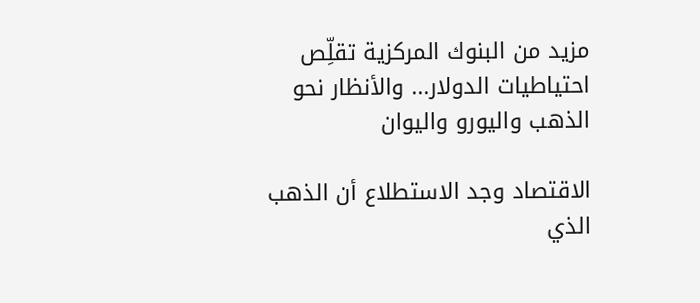مزيد من البنوك المركزية تقلِّص احتياطيات الدولار... والأنظار نحو الذهب واليورو واليوان

الاقتصاد وجد الاستطلاع أن الذهب الذي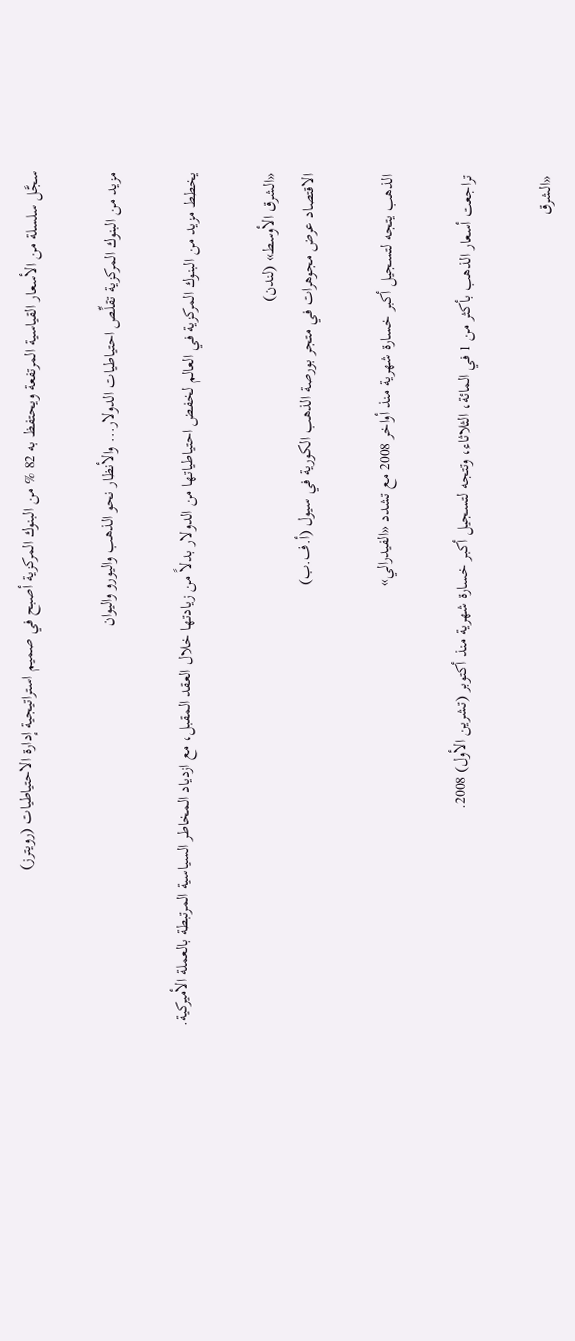سجَّل سلسلة من الأسعار القياسية المرتفعة ويحتفظ به 82 % من البنوك المركزية أصبح في صميم استراتيجية إدارة الاحتياطيات (رويترز)

مزيد من البنوك المركزية تقلِّص احتياطيات الدولار... والأنظار نحو الذهب واليورو واليوان

يخطط مزيد من البنوك المركزية في العالم لخفض احتياطياتها من الدولار بدلاً من زيادتها خلال العقد المقبل، مع ازدياد المخاطر السياسية المرتبطة بالعملة الأميركية.

«الشرق الأوسط» (لندن)
الاقتصاد عرض مجوهرات في متجر بورصة الذهب الكورية في سيول (أ.ف.ب)

الذهب يتجه لتسجيل أكبر خسارة شهرية منذ أواخر 2008 مع تشدد «الفيدرالي»

تراجعت أسعار الذهب بأكثر من 1 في المائة، الثلاثاء، وتتجه لتسجيل أكبر خسارة شهرية منذ أكتوبر (تشرين الأول) 2008.

«الشرق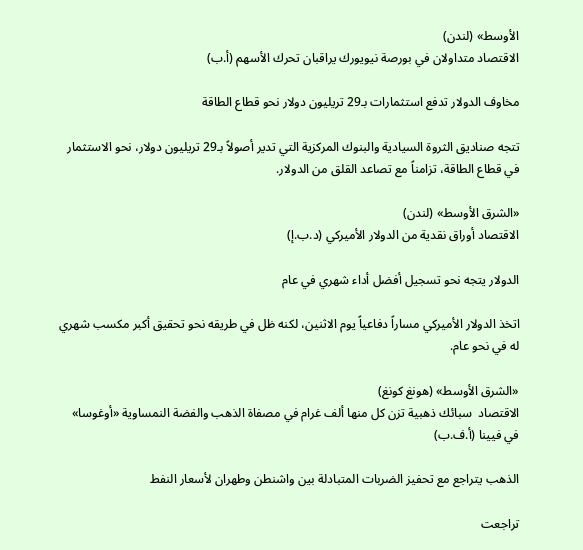الأوسط» (لندن)
الاقتصاد متداولان في بورصة نيويورك يراقبان تحرك الأسهم (أ.ب)

مخاوف الدولار تدفع استثمارات بـ29 تريليون دولار نحو قطاع الطاقة

تتجه صناديق الثروة السيادية والبنوك المركزية التي تدير أصولاً بـ29 تريليون دولار، نحو الاستثمار في قطاع الطاقة، تزامناً مع تصاعد القلق من الدولار.

«الشرق الأوسط» (لندن)
الاقتصاد أوراق نقدية من الدولار الأميركي (د.ب.إ)

الدولار يتجه نحو تسجيل أفضل أداء شهري في عام

اتخذ الدولار الأميركي مساراً دفاعياً يوم الاثنين، لكنه ظل في طريقه نحو تحقيق أكبر مكسب شهري له في نحو عام.

«الشرق الأوسط» (هونغ كونغ)
الاقتصاد  سبائك ذهبية تزن كل منها ألف غرام في مصفاة الذهب والفضة النمساوية «أوغوسا» في فيينا (أ.ف.ب)

الذهب يتراجع مع تحفيز الضربات المتبادلة بين واشنطن وطهران لأسعار النفط

تراجعت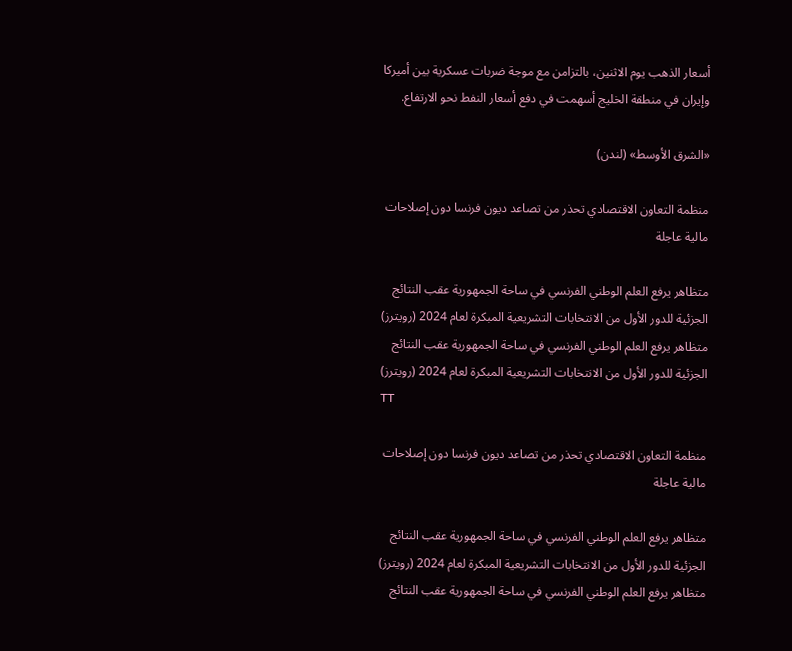أسعار الذهب يوم الاثنين، بالتزامن مع موجة ضربات عسكرية بين أميركا وإيران في منطقة الخليج أسهمت في دفع أسعار النفط نحو الارتفاع.

«الشرق الأوسط» (لندن)

منظمة التعاون الاقتصادي تحذر من تصاعد ديون فرنسا دون إصلاحات مالية عاجلة

متظاهر يرفع العلم الوطني الفرنسي في ساحة الجمهورية عقب النتائج الجزئية للدور الأول من الانتخابات التشريعية المبكرة لعام 2024 (رويترز)
متظاهر يرفع العلم الوطني الفرنسي في ساحة الجمهورية عقب النتائج الجزئية للدور الأول من الانتخابات التشريعية المبكرة لعام 2024 (رويترز)
TT

منظمة التعاون الاقتصادي تحذر من تصاعد ديون فرنسا دون إصلاحات مالية عاجلة

متظاهر يرفع العلم الوطني الفرنسي في ساحة الجمهورية عقب النتائج الجزئية للدور الأول من الانتخابات التشريعية المبكرة لعام 2024 (رويترز)
متظاهر يرفع العلم الوطني الفرنسي في ساحة الجمهورية عقب النتائج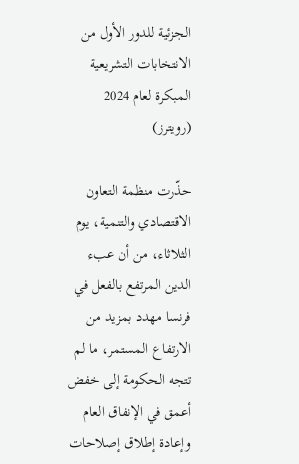الجزئية للدور الأول من الانتخابات التشريعية المبكرة لعام 2024 (رويترز)

حذّرت منظمة التعاون الاقتصادي والتنمية، يوم الثلاثاء، من أن عبء الدين المرتفع بالفعل في فرنسا مهدد بمزيد من الارتفاع المستمر، ما لم تتجه الحكومة إلى خفض أعمق في الإنفاق العام وإعادة إطلاق إصلاحات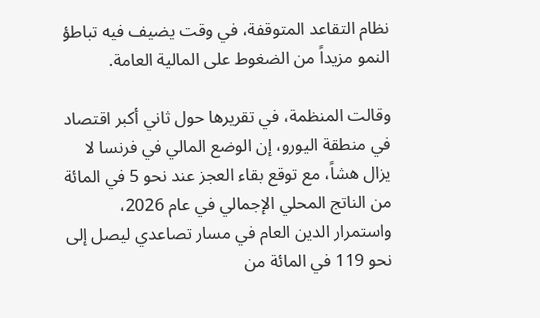نظام التقاعد المتوقفة، في وقت يضيف فيه تباطؤ النمو مزيداً من الضغوط على المالية العامة.

وقالت المنظمة، في تقريرها حول ثاني أكبر اقتصاد في منطقة اليورو، إن الوضع المالي في فرنسا لا يزال هشاً، مع توقع بقاء العجز عند نحو 5 في المائة من الناتج المحلي الإجمالي في عام 2026، واستمرار الدين العام في مسار تصاعدي ليصل إلى نحو 119 في المائة من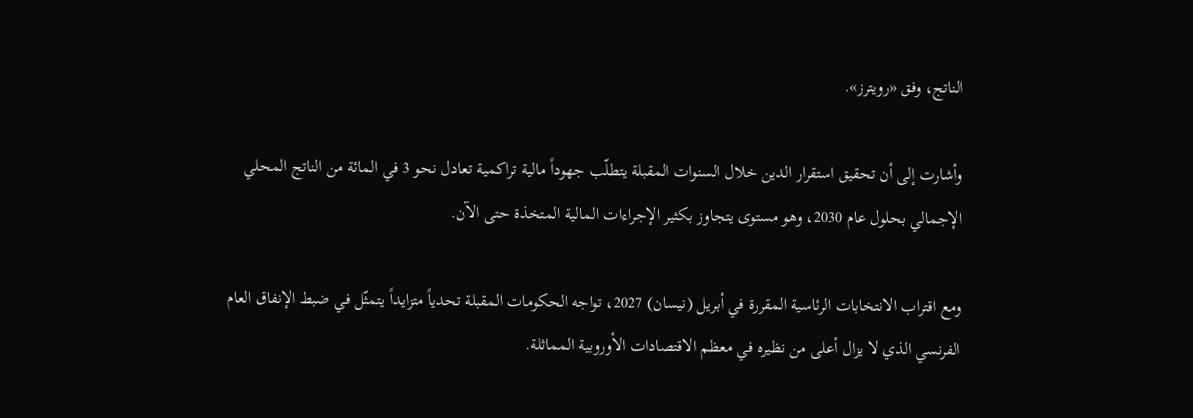الناتج، وفق «رويترز».

وأشارت إلى أن تحقيق استقرار الدين خلال السنوات المقبلة يتطلّب جهوداً مالية تراكمية تعادل نحو 3 في المائة من الناتج المحلي الإجمالي بحلول عام 2030، وهو مستوى يتجاوز بكثير الإجراءات المالية المتخذة حتى الآن.

ومع اقتراب الانتخابات الرئاسية المقررة في أبريل (نيسان) 2027، تواجه الحكومات المقبلة تحدياً متزايداً يتمثّل في ضبط الإنفاق العام الفرنسي الذي لا يزال أعلى من نظيره في معظم الاقتصادات الأوروبية المماثلة.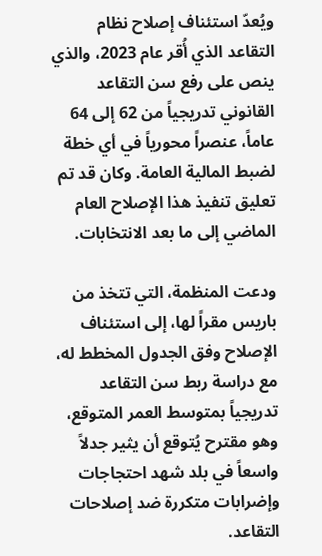ويُعدّ استئناف إصلاح نظام التقاعد الذي أُقر عام 2023، والذي ينص على رفع سن التقاعد القانوني تدريجياً من 62 إلى 64 عاماً، عنصراً محورياً في أي خطة لضبط المالية العامة. وكان قد تم تعليق تنفيذ هذا الإصلاح العام الماضي إلى ما بعد الانتخابات.

ودعت المنظمة، التي تتخذ من باريس مقراً لها، إلى استئناف الإصلاح وفق الجدول المخطط له، مع دراسة ربط سن التقاعد تدريجياً بمتوسط العمر المتوقع، وهو مقترح يُتوقع أن يثير جدلاً واسعاً في بلد شهد احتجاجات وإضرابات متكررة ضد إصلاحات التقاعد.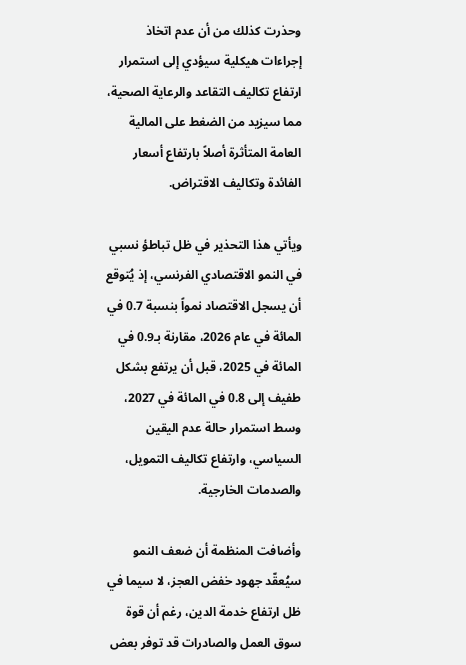وحذرت كذلك من أن عدم اتخاذ إجراءات هيكلية سيؤدي إلى استمرار ارتفاع تكاليف التقاعد والرعاية الصحية، مما سيزيد من الضغط على المالية العامة المتأثرة أصلاً بارتفاع أسعار الفائدة وتكاليف الاقتراض.

ويأتي هذا التحذير في ظل تباطؤ نسبي في النمو الاقتصادي الفرنسي، إذ يُتوقع أن يسجل الاقتصاد نمواً بنسبة 0.7 في المائة في عام 2026، مقارنة بـ0.9 في المائة في 2025، قبل أن يرتفع بشكل طفيف إلى 0.8 في المائة في 2027، وسط استمرار حالة عدم اليقين السياسي، وارتفاع تكاليف التمويل، والصدمات الخارجية.

وأضافت المنظمة أن ضعف النمو سيُعقّد جهود خفض العجز، لا سيما في ظل ارتفاع خدمة الدين، رغم أن قوة سوق العمل والصادرات قد توفر بعض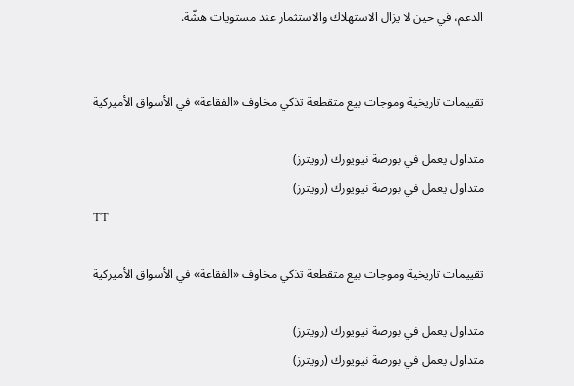الدعم، في حين لا يزال الاستهلاك والاستثمار عند مستويات هشّة.


تقييمات تاريخية وموجات بيع متقطعة تذكي مخاوف «الفقاعة» في الأسواق الأميركية

متداول يعمل في بورصة نيويورك (رويترز)
متداول يعمل في بورصة نيويورك (رويترز)
TT

تقييمات تاريخية وموجات بيع متقطعة تذكي مخاوف «الفقاعة» في الأسواق الأميركية

متداول يعمل في بورصة نيويورك (رويترز)
متداول يعمل في بورصة نيويورك (رويترز)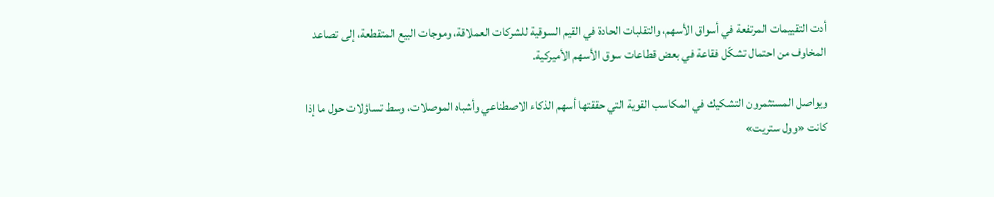أدت التقييمات المرتفعة في أسواق الأسهم، والتقلبات الحادة في القيم السوقية للشركات العملاقة، وموجات البيع المتقطعة، إلى تصاعد المخاوف من احتمال تشكّل فقاعة في بعض قطاعات سوق الأسهم الأميركية.

ويواصل المستثمرون التشكيك في المكاسب القوية التي حققتها أسهم الذكاء الاصطناعي وأشباه الموصلات، وسط تساؤلات حول ما إذا كانت «وول ستريت»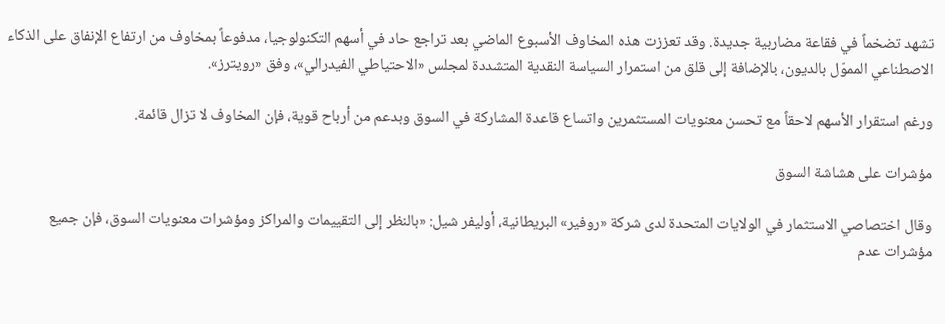تشهد تضخماً في فقاعة مضاربية جديدة. وقد تعززت هذه المخاوف الأسبوع الماضي بعد تراجع حاد في أسهم التكنولوجيا، مدفوعاً بمخاوف من ارتفاع الإنفاق على الذكاء الاصطناعي المموّل بالديون، بالإضافة إلى قلق من استمرار السياسة النقدية المتشددة لمجلس «الاحتياطي الفيدرالي»، وفق «رويترز».

ورغم استقرار الأسهم لاحقاً مع تحسن معنويات المستثمرين واتساع قاعدة المشاركة في السوق وبدعم من أرباح قوية، فإن المخاوف لا تزال قائمة.

مؤشرات على هشاشة السوق

وقال اختصاصي الاستثمار في الولايات المتحدة لدى شركة «روفير» البريطانية، أوليفر شيل: «بالنظر إلى التقييمات والمراكز ومؤشرات معنويات السوق، فإن جميع مؤشرات عدم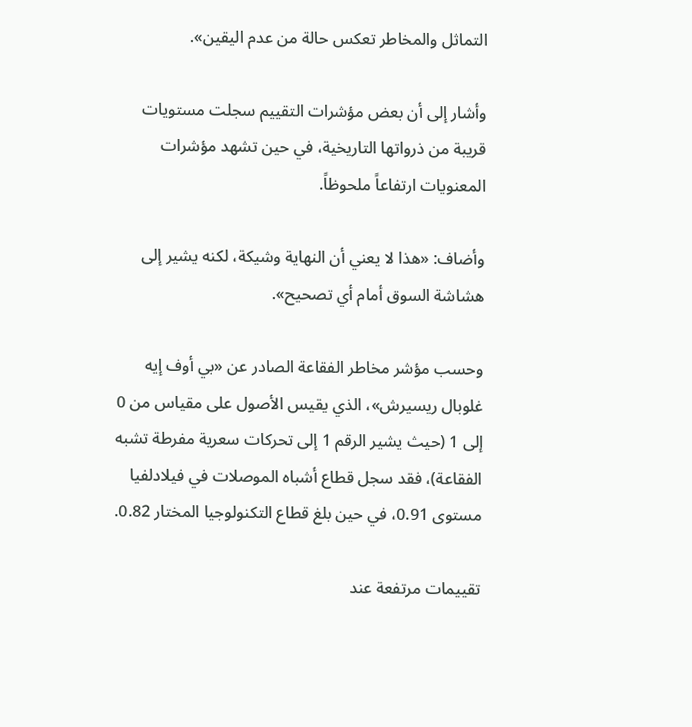التماثل والمخاطر تعكس حالة من عدم اليقين».

وأشار إلى أن بعض مؤشرات التقييم سجلت مستويات قريبة من ذرواتها التاريخية، في حين تشهد مؤشرات المعنويات ارتفاعاً ملحوظاً.

وأضاف: «هذا لا يعني أن النهاية وشيكة، لكنه يشير إلى هشاشة السوق أمام أي تصحيح».

وحسب مؤشر مخاطر الفقاعة الصادر عن «بي أوف إيه غلوبال ريسيرش»، الذي يقيس الأصول على مقياس من 0 إلى 1 (حيث يشير الرقم 1 إلى تحركات سعرية مفرطة تشبه الفقاعة)، فقد سجل قطاع أشباه الموصلات في فيلادلفيا مستوى 0.91، في حين بلغ قطاع التكنولوجيا المختار 0.82.

تقييمات مرتفعة عند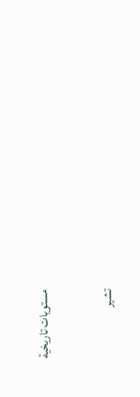مستويات تاريخية

تشير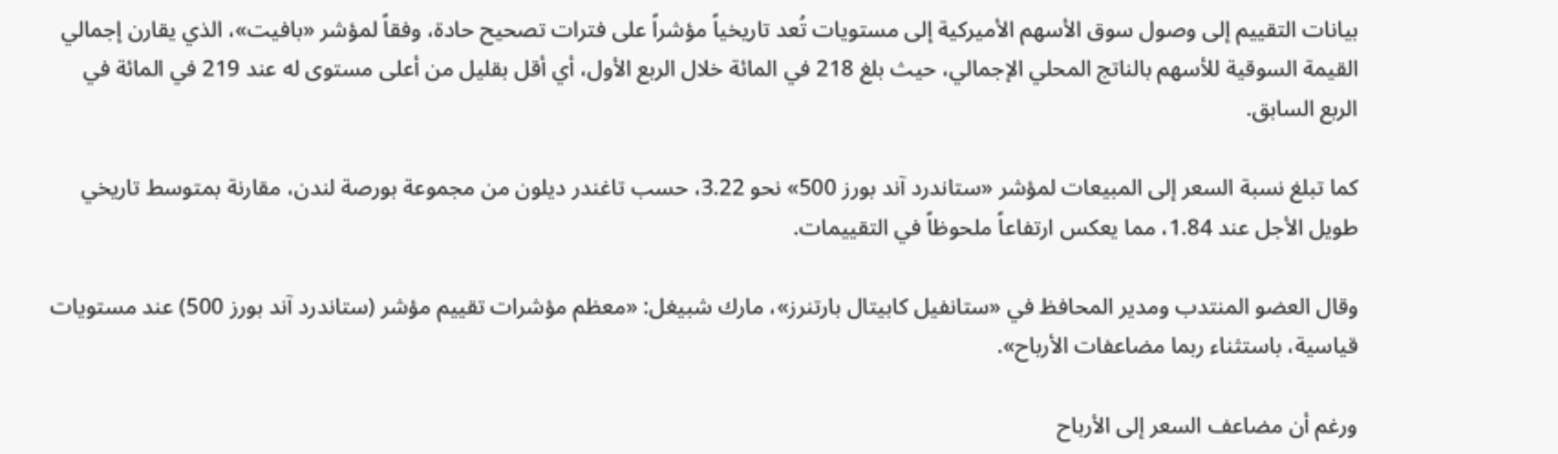بيانات التقييم إلى وصول سوق الأسهم الأميركية إلى مستويات تُعد تاريخياً مؤشراً على فترات تصحيح حادة، وفقاً لمؤشر «بافيت»، الذي يقارن إجمالي القيمة السوقية للأسهم بالناتج المحلي الإجمالي، حيث بلغ 218 في المائة خلال الربع الأول، أي أقل بقليل من أعلى مستوى له عند 219 في المائة في الربع السابق.

كما تبلغ نسبة السعر إلى المبيعات لمؤشر «ستاندرد آند بورز 500» نحو 3.22، حسب تاغندر ديلون من مجموعة بورصة لندن، مقارنة بمتوسط تاريخي طويل الأجل عند 1.84، مما يعكس ارتفاعاً ملحوظاً في التقييمات.

وقال العضو المنتدب ومدير المحافظ في «ستانفيل كابيتال بارتنرز»، مارك شبيغل: «معظم مؤشرات تقييم مؤشر (ستاندرد آند بورز 500) عند مستويات قياسية، باستثناء ربما مضاعفات الأرباح».

ورغم أن مضاعف السعر إلى الأرباح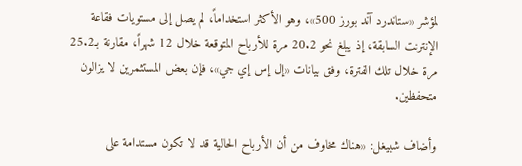لمؤشر «ستاندرد آند بورز 500»، وهو الأكثر استخداماً، لم يصل إلى مستويات فقاعة الإنترنت السابقة، إذ يبلغ نحو 20.2 مرة للأرباح المتوقعة خلال 12 شهراً، مقارنة بـ25.2 مرة خلال تلك الفترة، وفق بيانات «إل إس إي جي»، فإن بعض المستثمرين لا يزالون متحفظين.

وأضاف شبيغل: «هناك مخاوف من أن الأرباح الحالية قد لا تكون مستدامة على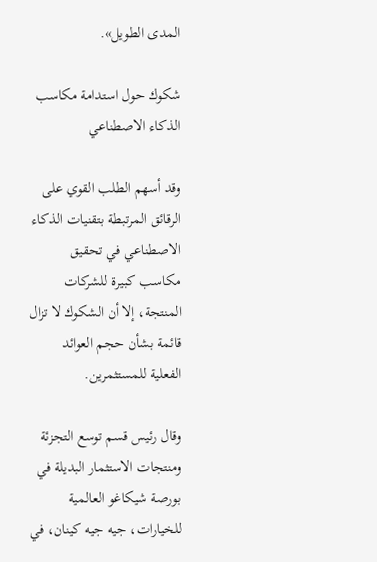المدى الطويل».

شكوك حول استدامة مكاسب الذكاء الاصطناعي

وقد أسهم الطلب القوي على الرقائق المرتبطة بتقنيات الذكاء الاصطناعي في تحقيق مكاسب كبيرة للشركات المنتجة، إلا أن الشكوك لا تزال قائمة بشأن حجم العوائد الفعلية للمستثمرين.

وقال رئيس قسم توسع التجزئة ومنتجات الاستثمار البديلة في بورصة شيكاغو العالمية للخيارات، جيه جيه كينان، في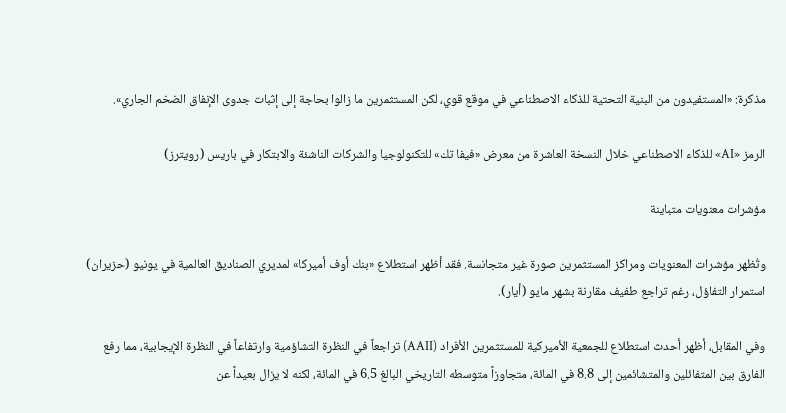مذكرة: «المستفيدون من البنية التحتية للذكاء الاصطناعي في موقع قوي، لكن المستثمرين ما زالوا بحاجة إلى إثبات جدوى الإنفاق الضخم الجاري».

الرمز «AI» للذكاء الاصطناعي خلال النسخة العاشرة من معرض «فيفا تك» للتكنولوجيا والشركات الناشئة والابتكار في باريس (رويترز)

مؤشرات معنويات متباينة

وتُظهر مؤشرات المعنويات ومراكز المستثمرين صورة غير متجانسة. فقد أظهر استطلاع «بنك أوف أميركا» لمديري الصناديق العالمية في يونيو (حزيران) استمرار التفاؤل، رغم تراجع طفيف مقارنة بشهر مايو (أيار).

وفي المقابل، أظهر أحدث استطلاع للجمعية الأميركية للمستثمرين الأفراد (AAII) تراجعاً في النظرة التشاؤمية وارتفاعاً في النظرة الإيجابية، مما رفع الفارق بين المتفائلين والمتشائمين إلى 8.8 في المائة، متجاوزاً متوسطه التاريخي البالغ 6.5 في المائة، لكنه لا يزال بعيداً عن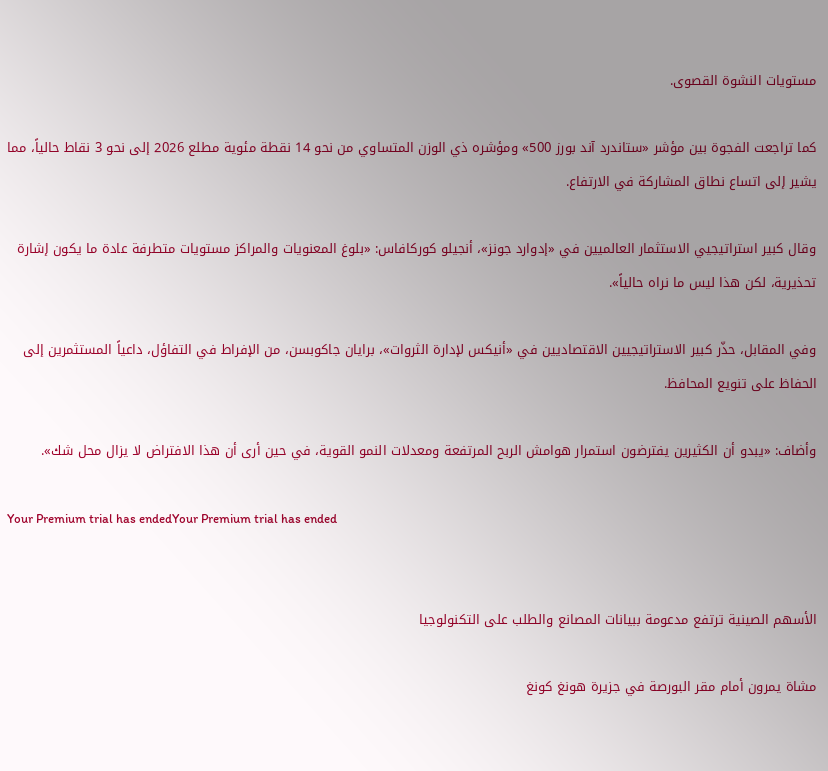مستويات النشوة القصوى.

كما تراجعت الفجوة بين مؤشر «ستاندرد آند بورز 500» ومؤشره ذي الوزن المتساوي من نحو 14 نقطة مئوية مطلع 2026 إلى نحو 3 نقاط حالياً، مما يشير إلى اتساع نطاق المشاركة في الارتفاع.

وقال كبير استراتيجيي الاستثمار العالميين في «إدوارد جونز»، أنجيلو كوركافاس: «بلوغ المعنويات والمراكز مستويات متطرفة عادة ما يكون إشارة تحذيرية، لكن هذا ليس ما نراه حالياً».

وفي المقابل، حذّر كبير الاستراتيجيين الاقتصاديين في «أنيكس لإدارة الثروات»، برايان جاكوبسن، من الإفراط في التفاؤل، داعياً المستثمرين إلى الحفاظ على تنويع المحافظ.

وأضاف: «يبدو أن الكثيرين يفترضون استمرار هوامش الربح المرتفعة ومعدلات النمو القوية، في حين أرى أن هذا الافتراض لا يزال محل شك».

Your Premium trial has endedYour Premium trial has ended


الأسهم الصينية ترتفع مدعومة ببيانات المصانع والطلب على التكنولوجيا

مشاة يمرون أمام مقر البورصة في جزيرة هونغ كونغ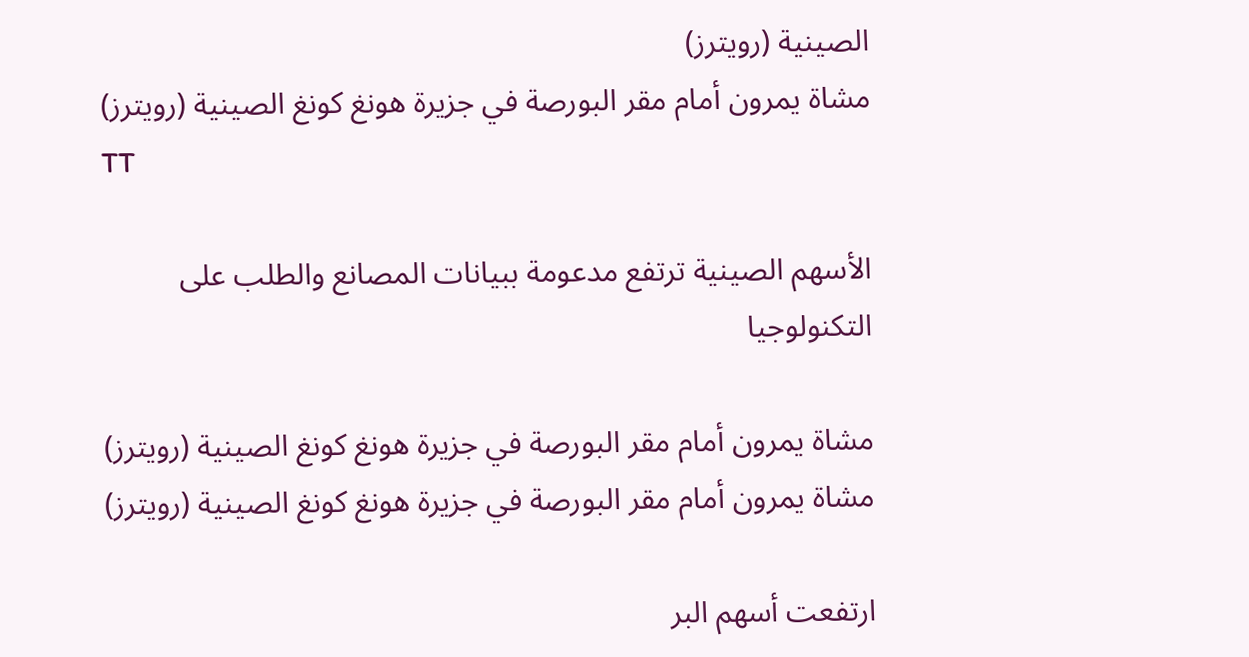الصينية (رويترز)
مشاة يمرون أمام مقر البورصة في جزيرة هونغ كونغ الصينية (رويترز)
TT

الأسهم الصينية ترتفع مدعومة ببيانات المصانع والطلب على التكنولوجيا

مشاة يمرون أمام مقر البورصة في جزيرة هونغ كونغ الصينية (رويترز)
مشاة يمرون أمام مقر البورصة في جزيرة هونغ كونغ الصينية (رويترز)

ارتفعت أسهم البر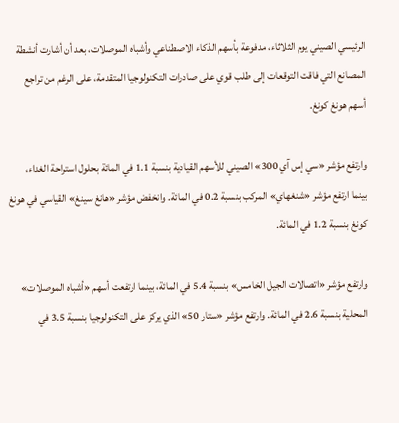الرئيسي الصيني يوم الثلاثاء، مدفوعة بأسهم الذكاء الاصطناعي وأشباه الموصلات، بعد أن أشارت أنشطة المصانع التي فاقت التوقعات إلى طلب قوي على صادرات التكنولوجيا المتقدمة، على الرغم من تراجع أسهم هونغ كونغ.

وارتفع مؤشر «سي إس آي 300» الصيني للأسهم القيادية بنسبة 1.1 في المائة بحلول استراحة الغداء، بينما ارتفع مؤشر «شنغهاي» المركب بنسبة 0.2 في المائة. وانخفض مؤشر «هانغ سينغ» القياسي في هونغ كونغ بنسبة 1.2 في المائة.

وارتفع مؤشر «اتصالات الجيل الخامس» بنسبة 5.4 في المائة، بينما ارتفعت أسهم «أشباه الموصلات» المحلية بنسبة 2.6 في المائة. وارتفع مؤشر «ستار 50» الذي يركز على التكنولوجيا بنسبة 3.5 في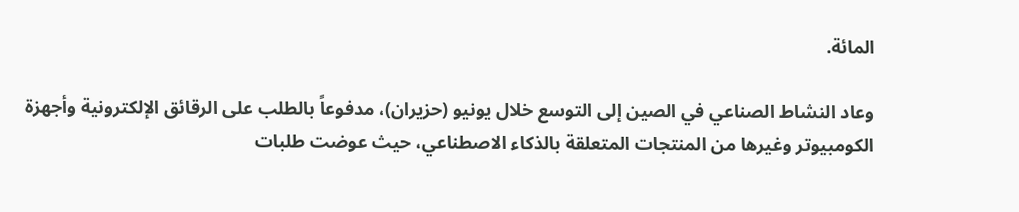المائة.

وعاد النشاط الصناعي في الصين إلى التوسع خلال يونيو (حزيران)، مدفوعاً بالطلب على الرقائق الإلكترونية وأجهزة الكومبيوتر وغيرها من المنتجات المتعلقة بالذكاء الاصطناعي، حيث عوضت طلبات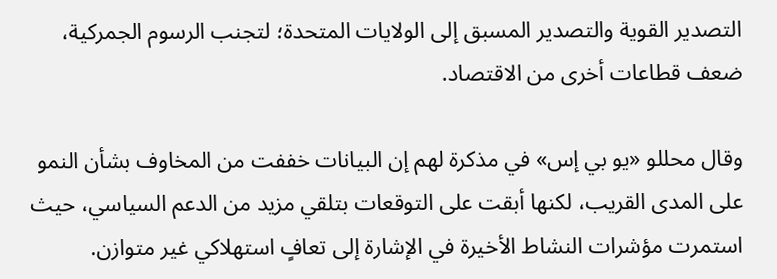التصدير القوية والتصدير المسبق إلى الولايات المتحدة؛ لتجنب الرسوم الجمركية، ضعف قطاعات أخرى من الاقتصاد.

وقال محللو «يو بي إس» في مذكرة لهم إن البيانات خففت من المخاوف بشأن النمو على المدى القريب، لكنها أبقت على التوقعات بتلقي مزيد من الدعم السياسي، حيث استمرت مؤشرات النشاط الأخيرة في الإشارة إلى تعافٍ استهلاكي غير متوازن.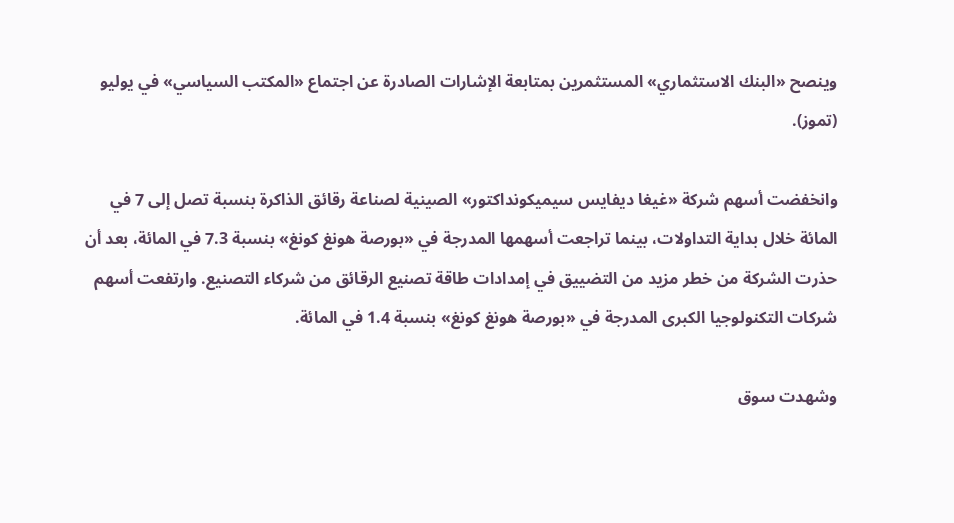وينصح «البنك الاستثماري» المستثمرين بمتابعة الإشارات الصادرة عن اجتماع «المكتب السياسي» في يوليو (تموز).

وانخفضت أسهم شركة «غيغا ديفايس سيميكونداكتور» الصينية لصناعة رقائق الذاكرة بنسبة تصل إلى 7 في المائة خلال بداية التداولات، بينما تراجعت أسهمها المدرجة في «بورصة هونغ كونغ» بنسبة 7.3 في المائة، بعد أن حذرت الشركة من خطر مزيد من التضييق في إمدادات طاقة تصنيع الرقائق من شركاء التصنيع. وارتفعت أسهم شركات التكنولوجيا الكبرى المدرجة في «بورصة هونغ كونغ» بنسبة 1.4 في المائة.

وشهدت سوق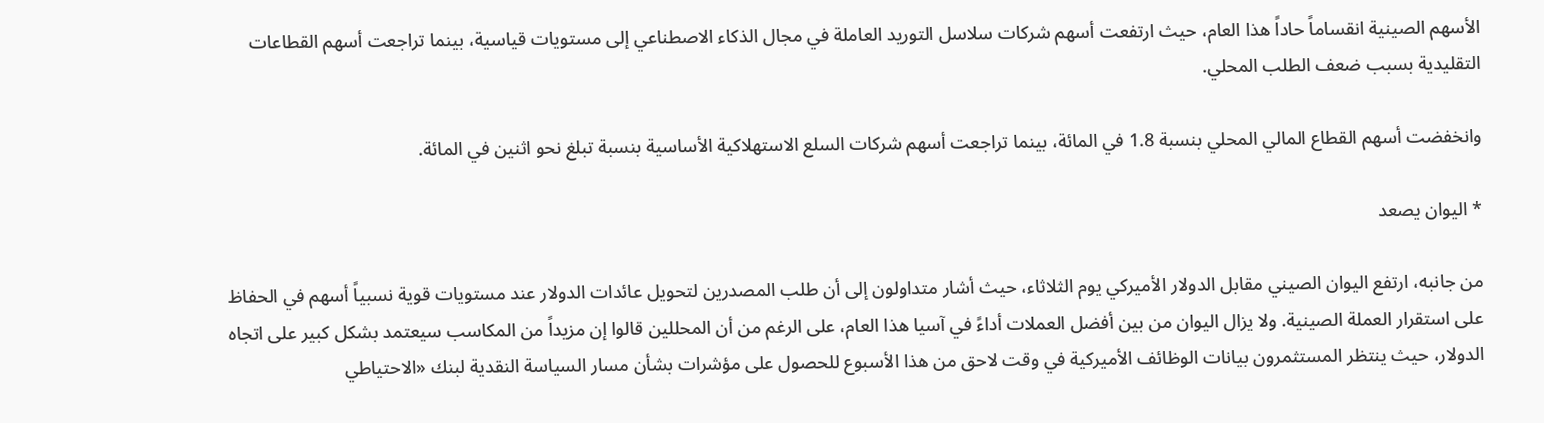الأسهم الصينية انقساماً حاداً هذا العام، حيث ارتفعت أسهم شركات سلاسل التوريد العاملة في مجال الذكاء الاصطناعي إلى مستويات قياسية، بينما تراجعت أسهم القطاعات التقليدية بسبب ضعف الطلب المحلي.

وانخفضت أسهم القطاع المالي المحلي بنسبة 1.8 في المائة، بينما تراجعت أسهم شركات السلع الاستهلاكية الأساسية بنسبة تبلغ نحو اثنين في المائة.

* اليوان يصعد

من جانبه، ارتفع اليوان الصيني مقابل الدولار الأميركي يوم الثلاثاء، حيث أشار متداولون إلى أن طلب المصدرين لتحويل عائدات الدولار عند مستويات قوية نسبياً أسهم في الحفاظ على استقرار العملة الصينية. ولا يزال اليوان من بين أفضل العملات أداءً في آسيا هذا العام، على الرغم من أن المحللين قالوا إن مزيداً من المكاسب سيعتمد بشكل كبير على اتجاه الدولار، حيث ينتظر المستثمرون بيانات الوظائف الأميركية في وقت لاحق من هذا الأسبوع للحصول على مؤشرات بشأن مسار السياسة النقدية لبنك «الاحتياطي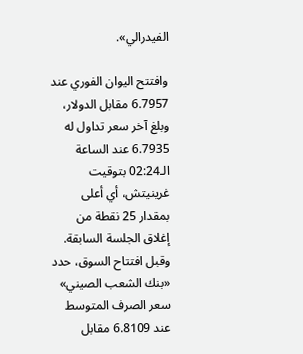الفيدرالي».

وافتتح اليوان الفوري عند 6.7957 مقابل الدولار، وبلغ آخر سعر تداول له 6.7935 عند الساعة الـ02:24 بتوقيت غرينيتش، أي أعلى بمقدار 25 نقطة من إغلاق الجلسة السابقة. وقبل افتتاح السوق، حدد «بنك الشعب الصيني» سعر الصرف المتوسط عند 6.8109 مقابل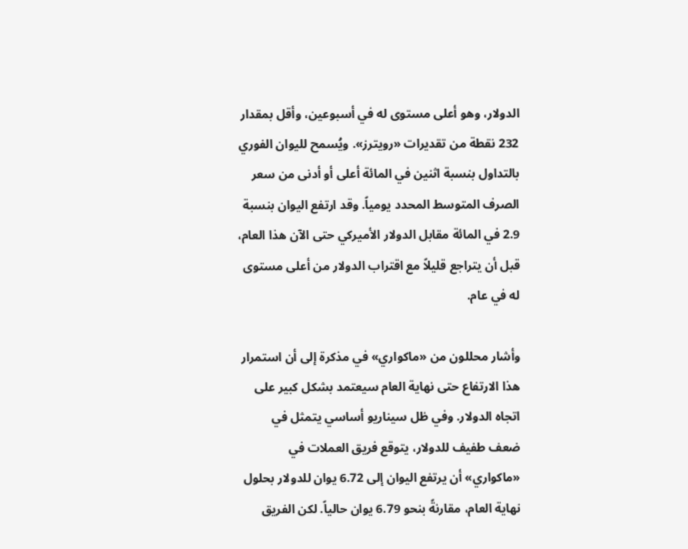الدولار، وهو أعلى مستوى له في أسبوعين، وأقل بمقدار 232 نقطة من تقديرات «رويترز». ويُسمح لليوان الفوري بالتداول بنسبة اثنين في المائة أعلى أو أدنى من سعر الصرف المتوسط المحدد يومياً. وقد ارتفع اليوان بنسبة 2.9 في المائة مقابل الدولار الأميركي حتى الآن هذا العام، قبل أن يتراجع قليلاً مع اقتراب الدولار من أعلى مستوى له في عام.

وأشار محللون من «ماكواري» في مذكرة إلى أن استمرار هذا الارتفاع حتى نهاية العام سيعتمد بشكل كبير على اتجاه الدولار. وفي ظل سيناريو أساسي يتمثل في ضعف طفيف للدولار، يتوقع فريق العملات في «ماكواري» أن يرتفع اليوان إلى 6.72 يوان للدولار بحلول نهاية العام، مقارنةً بنحو 6.79 يوان حالياً. لكن الفريق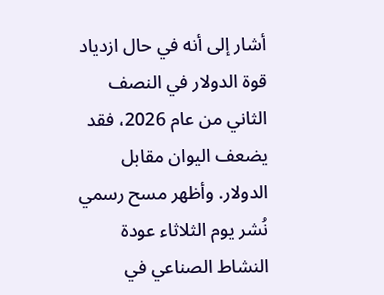أشار إلى أنه في حال ازدياد قوة الدولار في النصف الثاني من عام 2026، فقد يضعف اليوان مقابل الدولار. وأظهر مسح رسمي نُشر يوم الثلاثاء عودة النشاط الصناعي في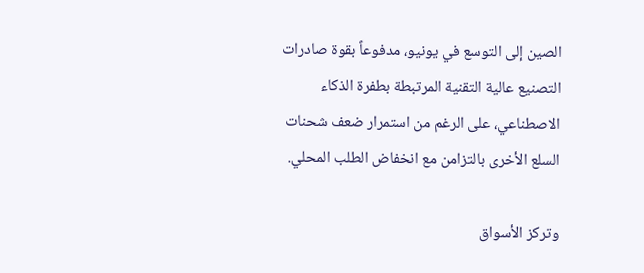الصين إلى التوسع في يونيو، مدفوعاً بقوة صادرات التصنيع عالية التقنية المرتبطة بطفرة الذكاء الاصطناعي، على الرغم من استمرار ضعف شحنات السلع الأخرى بالتزامن مع انخفاض الطلب المحلي.

وتركز الأسواق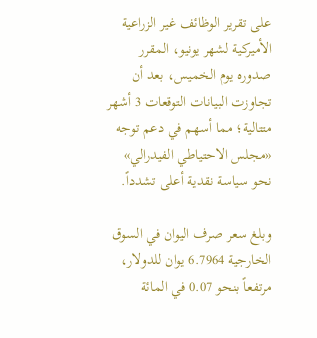على تقرير الوظائف غير الزراعية الأميركية لشهر يونيو، المقرر صدوره يوم الخميس، بعد أن تجاوزت البيانات التوقعات 3 أشهر متتالية؛ مما أسهم في دعم توجه «مجلس الاحتياطي الفيدرالي» نحو سياسة نقدية أعلى تشدداً.

وبلغ سعر صرف اليوان في السوق الخارجية 6.7964 يوان للدولار، مرتفعاً بنحو 0.07 في المائة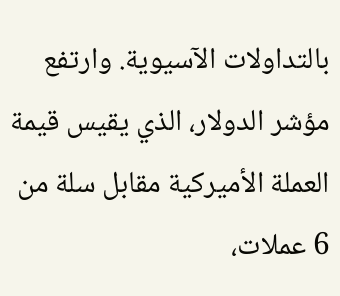بالتداولات الآسيوية. وارتفع مؤشر الدولار، الذي يقيس قيمة العملة الأميركية مقابل سلة من 6 عملات،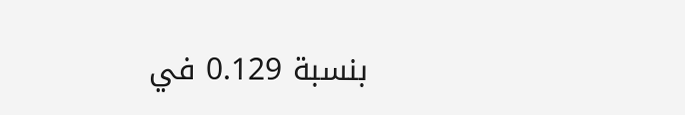بنسبة 0.129 في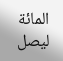المائة ليصل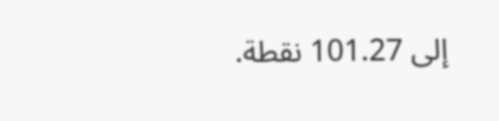إلى 101.27 نقطة.